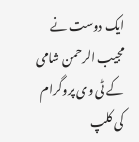ایک دوست نے مجیب الرحمن شامی کے ٹی وی پروگرام کی کلپ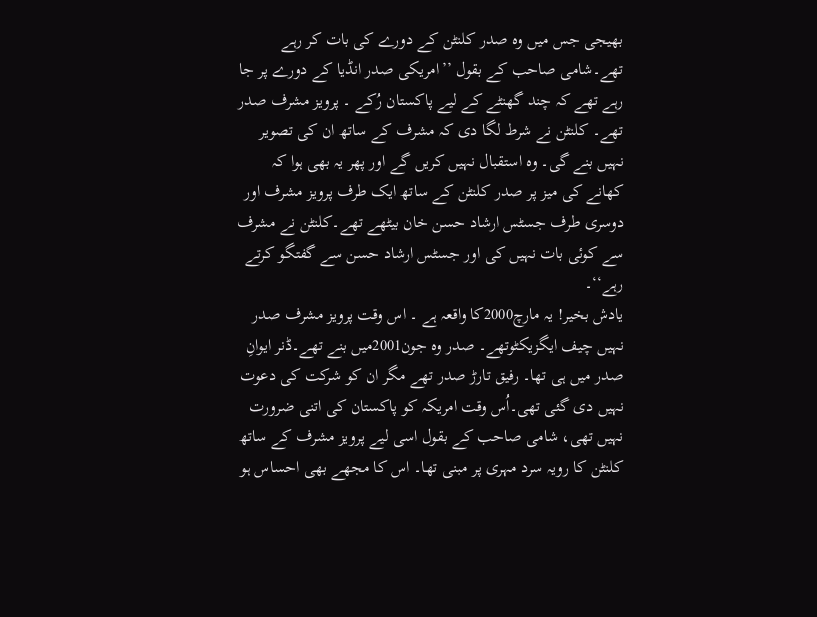بھیجی جس میں وہ صدر کلنٹن کے دورے کی بات کر رہے تھے۔شامی صاحب کے بقول ’’امریکی صدر انڈیا کے دورے پر جا رہے تھے کہ چند گھنٹے کے لیے پاکستان رُکے ۔ پرویز مشرف صدر تھے۔ کلنٹن نے شرط لگا دی کہ مشرف کے ساتھ ان کی تصویر نہیں بنے گی۔ وہ استقبال نہیں کریں گے اور پھر یہ بھی ہوا کہ کھانے کی میز پر صدر کلنٹن کے ساتھ ایک طرف پرویز مشرف اور دوسری طرف جسٹس ارشاد حسن خان بیٹھے تھے۔کلنٹن نے مشرف سے کوئی بات نہیں کی اور جسٹس ارشاد حسن سے گفتگو کرتے رہے‘‘۔
یادش بخیر! یہ مارچ2000کا واقعہ ہے ۔ اس وقت پرویز مشرف صدر نہیں چیف ایگزیکٹوتھے۔ صدر وہ جون2001میں بنے تھے۔ڈنر ایوانِ صدر میں ہی تھا۔ رفیق تارڑ صدر تھے مگر ان کو شرکت کی دعوت نہیں دی گئی تھی۔اُس وقت امریکہ کو پاکستان کی اتنی ضرورت نہیں تھی، شامی صاحب کے بقول اسی لیے پرویز مشرف کے ساتھ کلنٹن کا رویہ سرد مہری پر مبنی تھا۔ اس کا مجھے بھی احساس ہو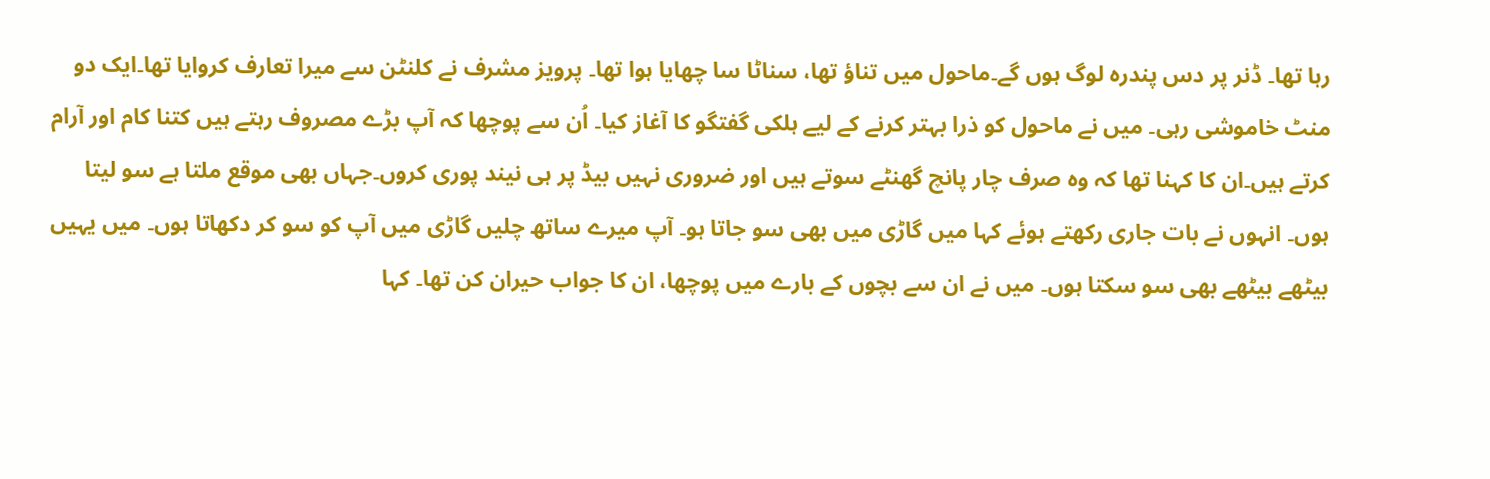رہا تھا۔ ڈنر پر دس پندرہ لوگ ہوں گے۔ماحول میں تناؤ تھا، سناٹا سا چھایا ہوا تھا۔ پرویز مشرف نے کلنٹن سے میرا تعارف کروایا تھا۔ایک دو منٹ خاموشی رہی۔ میں نے ماحول کو ذرا بہتر کرنے کے لیے ہلکی گفتگو کا آغاز کیا۔ اُن سے پوچھا کہ آپ بڑے مصروف رہتے ہیں کتنا کام اور آرام کرتے ہیں۔ان کا کہنا تھا کہ وہ صرف چار پانچ گھنٹے سوتے ہیں اور ضروری نہیں بیڈ پر ہی نیند پوری کروں۔جہاں بھی موقع ملتا ہے سو لیتا ہوں۔ انہوں نے بات جاری رکھتے ہوئے کہا میں گاڑی میں بھی سو جاتا ہو۔ آپ میرے ساتھ چلیں گاڑی میں آپ کو سو کر دکھاتا ہوں۔ میں یہیں بیٹھے بیٹھے بھی سو سکتا ہوں۔ میں نے ان سے بچوں کے بارے میں پوچھا، ان کا جواب حیران کن تھا۔ کہا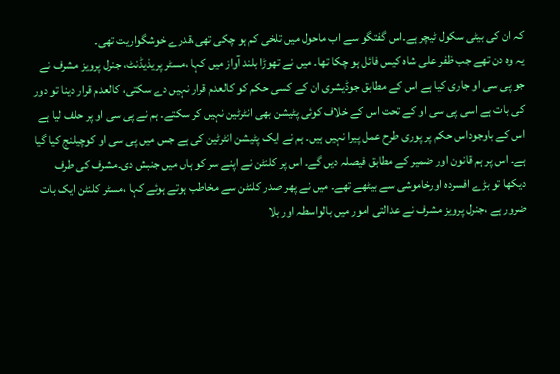کہ ان کی بیٹی سکول ٹیچر ہے۔اس گفتگو سے اب ماحول میں تلخی کم ہو چکی تھی،قدرے خوشگواریت تھی۔
یہ وہ دن تھے جب ظفر علی شاہ کیس فائل ہو چکا تھا۔ میں نے تھوڑا بلند آواز میں کہا ،مسٹر پریذیڈنٹ، جنرل پرویز مشرف نے جو پی سی او جاری کیا ہے اس کے مطابق جوڈیشری ان کے کسی حکم کو کالعدم قرار نہیں دے سکتی، کالعدم قرار دینا تو دور کی بات ہے اسی پی سی او کے تحت اس کے خلاف کوئی پٹیشن بھی انٹرٹین نہیں کر سکتے۔ ہم نے پی سی او پر حلف لیا ہے اس کے باوجوداس حکم پر پوری طرح عمل پیرا نہیں ہیں۔ ہم نے ایک پٹیشن انٹرٹین کی ہے جس میں پی سی او کوچیلنج کیا گیا ہے۔ اس پر ہم قانون اور ضمیر کے مطابق فیصلہ دیں گے۔ اس پر کلنٹن نے اپنے سر کو ہاں میں جنبش دی۔مشرف کی طرف دیکھا تو بڑے افسردہ اورخاموشی سے بیٹھے تھے۔ میں نے پھر صدر کلنٹن سے مخاطب ہوتے ہوئے کہا ،مسٹر کلنٹن ایک بات ضرور ہے ،جنرل پرویز مشرف نے عدالتی امور میں بالواسطہ اور بلا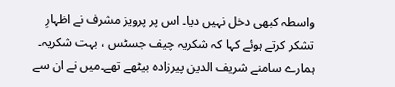واسطہ کبھی دخل نہیں دیا۔ اس پر پرویز مشرف نے اظہارِ تشکر کرتے ہوئے کہا کہ شکریہ چیف جسٹس ، بہت شکریہ۔ ہمارے سامنے شریف الدین پیرزادہ بیٹھے تھے۔میں نے ان سے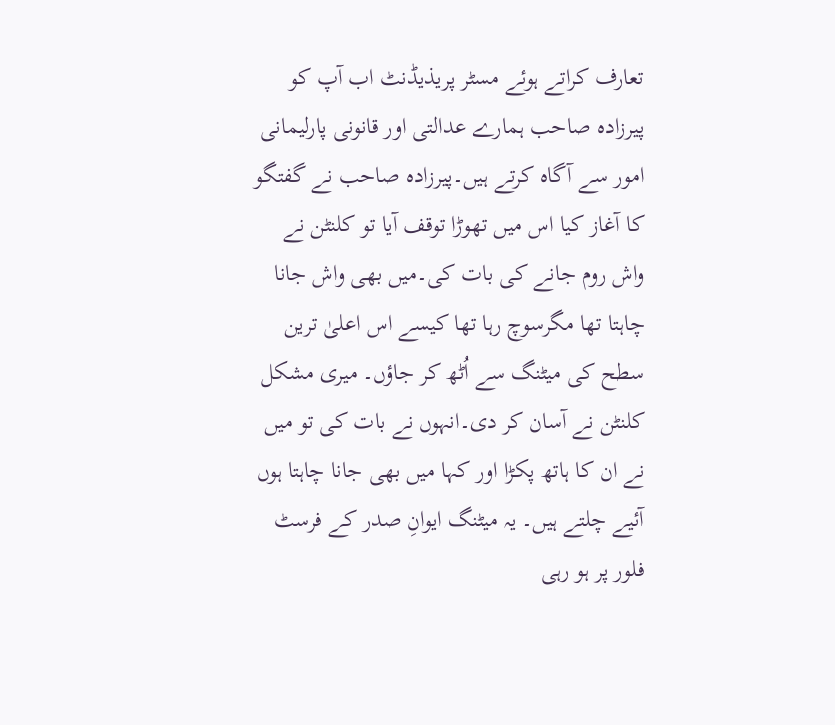تعارف کراتے ہوئے مسٹر پریذیڈنٹ اب آپ کو پیرزادہ صاحب ہمارے عدالتی اور قانونی پارلیمانی امور سے آگاہ کرتے ہیں۔پیرزادہ صاحب نے گفتگو کا آغاز کیا اس میں تھوڑا توقف آیا تو کلنٹن نے واش روم جانے کی بات کی۔میں بھی واش جانا چاہتا تھا مگرسوچ رہا تھا کیسے اس اعلیٰ ترین سطح کی میٹنگ سے اُٹھ کر جاؤں۔ میری مشکل کلنٹن نے آسان کر دی۔انہوں نے بات کی تو میں نے ان کا ہاتھ پکڑا اور کہا میں بھی جانا چاہتا ہوں آئیے چلتے ہیں۔ یہ میٹنگ ایوانِ صدر کے فرسٹ فلور پر ہو رہی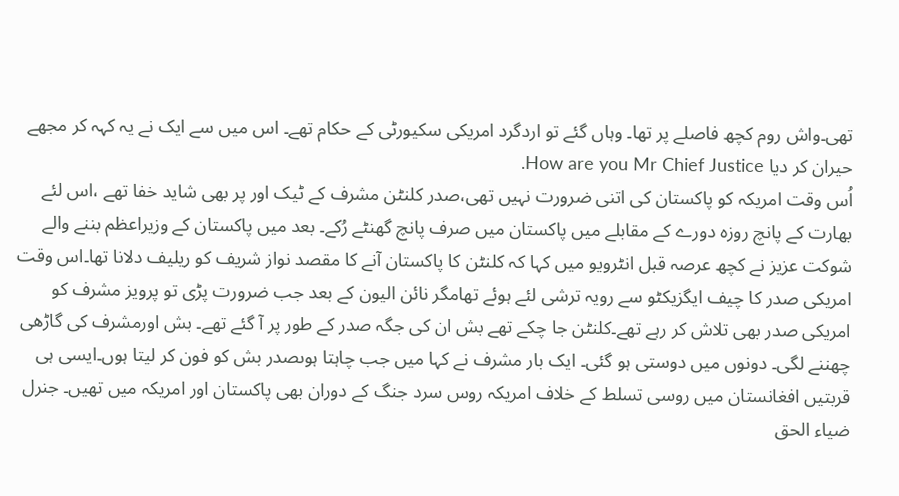تھی۔واش روم کچھ فاصلے پر تھا۔ وہاں گئے تو اردگرد امریکی سکیورٹی کے حکام تھے۔ اس میں سے ایک نے یہ کہہ کر مجھے حیران کر دیا How are you Mr Chief Justice.
اُس وقت امریکہ کو پاکستان کی اتنی ضرورت نہیں تھی،صدر کلنٹن مشرف کے ٹیک اور پر بھی شاید خفا تھے ،اس لئے بھارت کے پانچ روزہ دورے کے مقابلے میں پاکستان میں صرف پانچ گھنٹے رُکے۔ بعد میں پاکستان کے وزیراعظم بننے والے شوکت عزیز نے کچھ عرصہ قبل انٹرویو میں کہا کہ کلنٹن کا پاکستان آنے کا مقصد نواز شریف کو ریلیف دلانا تھا۔اس وقت امریکی صدر کا چیف ایگزیکٹو سے رویہ ترشی لئے ہوئے تھامگر نائن الیون کے بعد جب ضرورت پڑی تو پرویز مشرف کو امریکی صدر بھی تلاش کر رہے تھے۔کلنٹن جا چکے تھے بش ان کی جگہ صدر کے طور پر آ گئے تھے۔ بش اورمشرف کی گاڑھی چھننے لگی۔ دونوں میں دوستی ہو گئی۔ ایک بار مشرف نے کہا میں جب چاہتا ہوںصدر بش کو فون کر لیتا ہوں۔ایسی ہی قربتیں افغانستان میں روسی تسلط کے خلاف امریکہ روس سرد جنگ کے دوران بھی پاکستان اور امریکہ میں تھیں۔ جنرل ضیاء الحق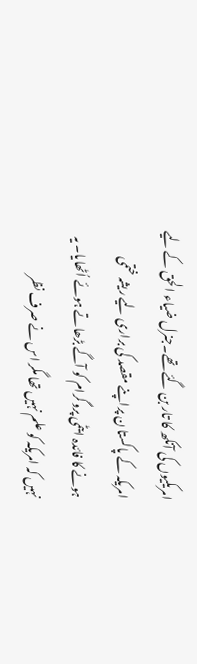امریکیوں کی آنکھ کا تار بن گئے تھے۔جنرل ضیاء الحق کے لیے امریکہ کے پاکستا ن پراپنے مقصد کی براری لیے ریشہ ختمی ہونے کا فائدہ ایٹمی پروگرام کو آگے بڑھاتے ہوئے اُٹھایا۔ یہ نہیں کہ امریکہ کو علم نہیں تھا مگر اس نے صرف نظر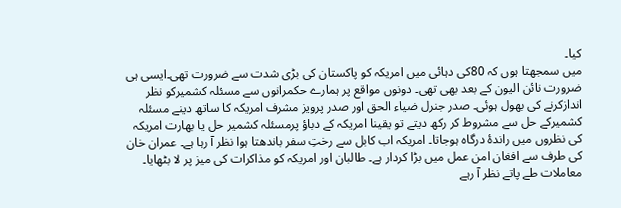کیا۔
میں سمجھتا ہوں کہ 80کی دہائی میں امریکہ کو پاکستان کی بڑی شدت سے ضرورت تھی۔ایسی ہی ضرورت نائن الیون کے بعد بھی تھی۔ دونوں مواقع پر ہمارے حکمرانوں سے مسئلہ کشمیرکو نظر اندازکرنے کی بھول ہوئی۔ صدر جنرل ضیاء الحق اور صدر پرویز مشرف امریکہ کا ساتھ دینے مسئلہ کشمیرکے حل سے مشروط کر رکھ دیتے تو یقینا امریکہ کے دباؤ پرمسئلہ کشمیر حل یا بھارت امریکہ کی نظروں میں راندۂ درگاہ ہوجاتا۔ امریکہ اب کابل سے رختِ سفر باندھتا ہوا نظر آ رہا ہے۔ عمران خان کی طرف سے افغان امن عمل میں بڑا کردار ہے۔ طالبان اور امریکہ کو مذاکرات کی میز پر لا بٹھایا۔ معاملات طے پاتے نظر آ رہے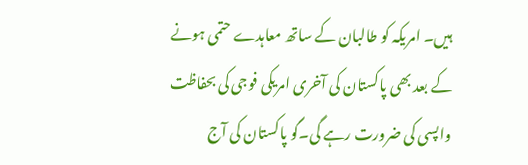ہیں۔ امریکہ کو طالبان کے ساتھ معاہدے حتمی ہونے کے بعد بھی پاکستان کی آخری امریکی فوجی کی بحفاظت واپسی کی ضرورت رہے گی۔گو پاکستان کی آج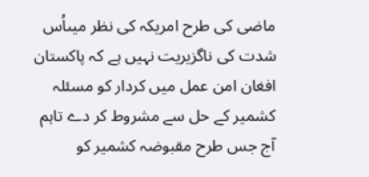ماضی کی طرح امریکہ کی نظر میںاُس شدت کی ناگزیریت نہیں ہے کہ پاکستان افغان امن عمل میں کردار کو مسئلہ کشمیر کے حل سے مشروط کر دے تاہم آج جس طرح مقبوضہ کشمیر کو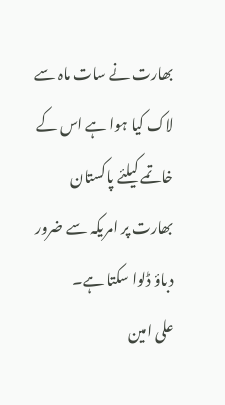بھارت نے سات ماہ سے لاک کیا ہوا ہے اس کے خاتمے کیلئے پاکستان بھارت پر امریکہ سے ضرور دباؤ ڈلوا سکتا ہے۔
علی امین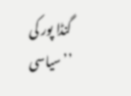گنڈا پور کی ’’سیاسی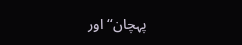پہچان‘‘ اور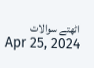اٹھتے سوالات
Apr 25, 2024